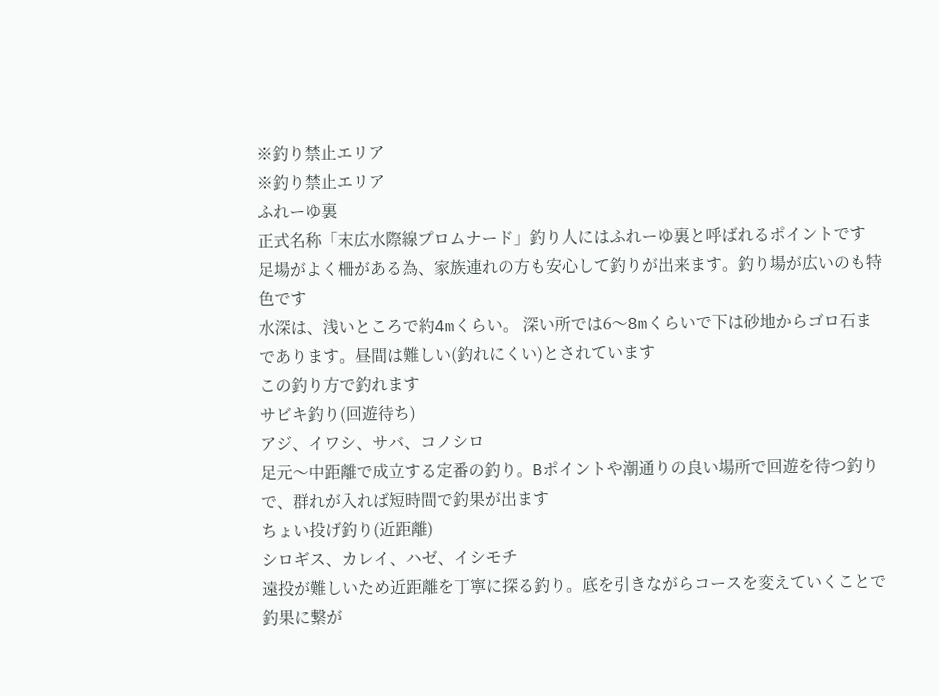※釣り禁止エリア
※釣り禁止エリア
ふれーゆ裏
正式名称「末広水際線プロムナード」釣り人にはふれーゆ裏と呼ばれるポイントです
足場がよく柵がある為、家族連れの方も安心して釣りが出来ます。釣り場が広いのも特色です
水深は、浅いところで約4mくらい。 深い所では6〜8mくらいで下は砂地からゴロ石まであります。昼間は難しい(釣れにくい)とされています
この釣り方で釣れます
サビキ釣り(回遊待ち)
アジ、イワシ、サバ、コノシロ
足元〜中距離で成立する定番の釣り。Bポイントや潮通りの良い場所で回遊を待つ釣りで、群れが入れば短時間で釣果が出ます
ちょい投げ釣り(近距離)
シロギス、カレイ、ハゼ、イシモチ
遠投が難しいため近距離を丁寧に探る釣り。底を引きながらコースを変えていくことで釣果に繋が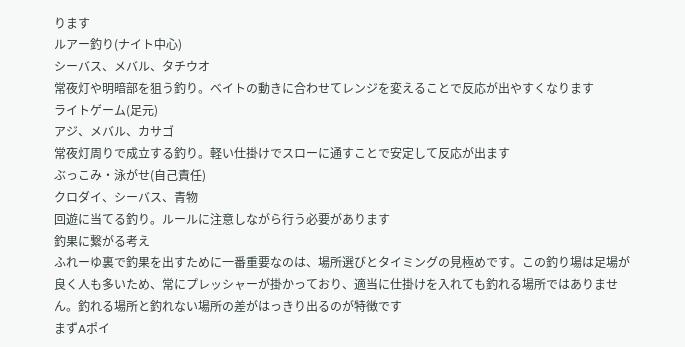ります
ルアー釣り(ナイト中心)
シーバス、メバル、タチウオ
常夜灯や明暗部を狙う釣り。ベイトの動きに合わせてレンジを変えることで反応が出やすくなります
ライトゲーム(足元)
アジ、メバル、カサゴ
常夜灯周りで成立する釣り。軽い仕掛けでスローに通すことで安定して反応が出ます
ぶっこみ・泳がせ(自己責任)
クロダイ、シーバス、青物
回遊に当てる釣り。ルールに注意しながら行う必要があります
釣果に繋がる考え
ふれーゆ裏で釣果を出すために一番重要なのは、場所選びとタイミングの見極めです。この釣り場は足場が良く人も多いため、常にプレッシャーが掛かっており、適当に仕掛けを入れても釣れる場所ではありません。釣れる場所と釣れない場所の差がはっきり出るのが特徴です
まずAポイ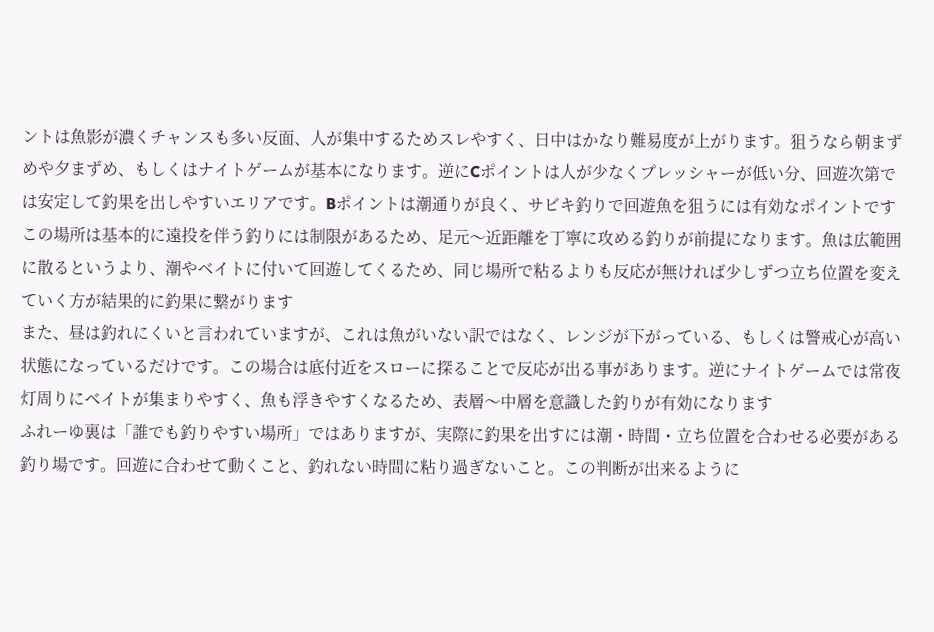ントは魚影が濃くチャンスも多い反面、人が集中するためスレやすく、日中はかなり難易度が上がります。狙うなら朝まずめや夕まずめ、もしくはナイトゲームが基本になります。逆にCポイントは人が少なくプレッシャーが低い分、回遊次第では安定して釣果を出しやすいエリアです。Bポイントは潮通りが良く、サビキ釣りで回遊魚を狙うには有効なポイントです
この場所は基本的に遠投を伴う釣りには制限があるため、足元〜近距離を丁寧に攻める釣りが前提になります。魚は広範囲に散るというより、潮やベイトに付いて回遊してくるため、同じ場所で粘るよりも反応が無ければ少しずつ立ち位置を変えていく方が結果的に釣果に繋がります
また、昼は釣れにくいと言われていますが、これは魚がいない訳ではなく、レンジが下がっている、もしくは警戒心が高い状態になっているだけです。この場合は底付近をスローに探ることで反応が出る事があります。逆にナイトゲームでは常夜灯周りにベイトが集まりやすく、魚も浮きやすくなるため、表層〜中層を意識した釣りが有効になります
ふれーゆ裏は「誰でも釣りやすい場所」ではありますが、実際に釣果を出すには潮・時間・立ち位置を合わせる必要がある釣り場です。回遊に合わせて動くこと、釣れない時間に粘り過ぎないこと。この判断が出来るように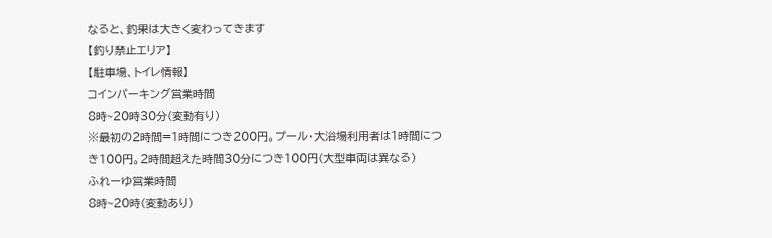なると、釣果は大きく変わってきます
【釣り禁止エリア】
【駐車場、トイレ情報】
コインパーキング営業時間
8時~20時30分(変動有り)
※最初の2時間=1時間につき200円。プール・大浴場利用者は1時間につき100円。2時間超えた時間30分につき100円(大型車両は異なる)
ふれーゆ営業時間
8時~20時(変動あり)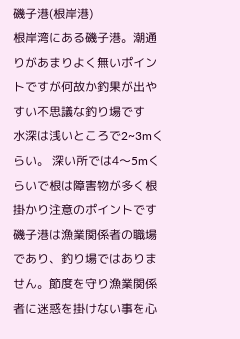磯子港(根岸港)
根岸湾にある磯子港。潮通りがあまりよく無いポイントですが何故か釣果が出やすい不思議な釣り場です
水深は浅いところで2~3mくらい。 深い所では4〜5mくらいで根は障害物が多く根掛かり注意のポイントです
磯子港は漁業関係者の職場であり、釣り場ではありません。節度を守り漁業関係者に迷惑を掛けない事を心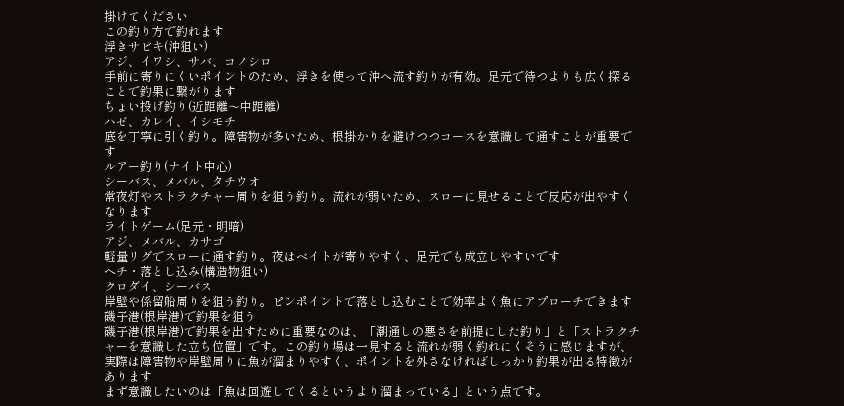掛けてください
この釣り方で釣れます
浮きサビキ(沖狙い)
アジ、イワシ、サバ、コノシロ
手前に寄りにくいポイントのため、浮きを使って沖へ流す釣りが有効。足元で待つよりも広く探ることで釣果に繋がります
ちょい投げ釣り(近距離〜中距離)
ハゼ、カレイ、イシモチ
底を丁寧に引く釣り。障害物が多いため、根掛かりを避けつつコースを意識して通すことが重要です
ルアー釣り(ナイト中心)
シーバス、メバル、タチウオ
常夜灯やストラクチャー周りを狙う釣り。流れが弱いため、スローに見せることで反応が出やすくなります
ライトゲーム(足元・明暗)
アジ、メバル、カサゴ
軽量リグでスローに通す釣り。夜はベイトが寄りやすく、足元でも成立しやすいです
ヘチ・落とし込み(構造物狙い)
クロダイ、シーバス
岸壁や係留船周りを狙う釣り。ピンポイントで落とし込むことで効率よく魚にアプローチできます
磯子港(根岸港)で釣果を狙う
磯子港(根岸港)で釣果を出すために重要なのは、「潮通しの悪さを前提にした釣り」と「ストラクチャーを意識した立ち位置」です。この釣り場は一見すると流れが弱く釣れにくそうに感じますが、実際は障害物や岸壁周りに魚が溜まりやすく、ポイントを外さなければしっかり釣果が出る特徴があります
まず意識したいのは「魚は回遊してくるというより溜まっている」という点です。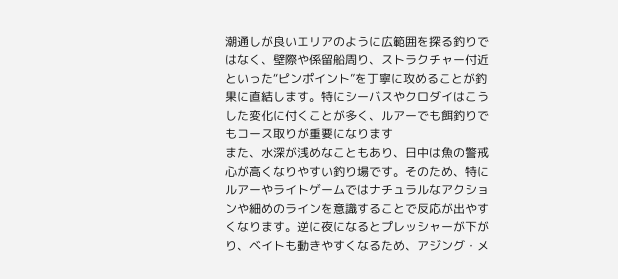潮通しが良いエリアのように広範囲を探る釣りではなく、壁際や係留船周り、ストラクチャー付近といった“ピンポイント”を丁寧に攻めることが釣果に直結します。特にシーバスやクロダイはこうした変化に付くことが多く、ルアーでも餌釣りでもコース取りが重要になります
また、水深が浅めなこともあり、日中は魚の警戒心が高くなりやすい釣り場です。そのため、特にルアーやライトゲームではナチュラルなアクションや細めのラインを意識することで反応が出やすくなります。逆に夜になるとプレッシャーが下がり、ベイトも動きやすくなるため、アジング・メ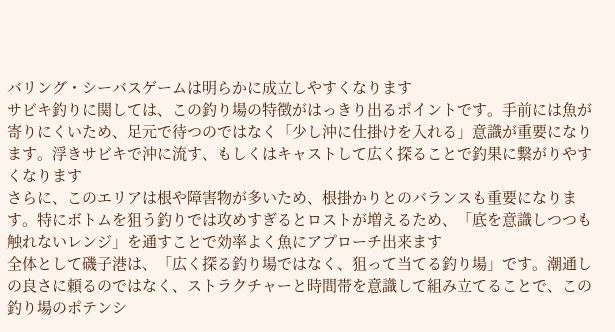バリング・シーバスゲームは明らかに成立しやすくなります
サビキ釣りに関しては、この釣り場の特徴がはっきり出るポイントです。手前には魚が寄りにくいため、足元で待つのではなく「少し沖に仕掛けを入れる」意識が重要になります。浮きサビキで沖に流す、もしくはキャストして広く探ることで釣果に繋がりやすくなります
さらに、このエリアは根や障害物が多いため、根掛かりとのバランスも重要になります。特にボトムを狙う釣りでは攻めすぎるとロストが増えるため、「底を意識しつつも触れないレンジ」を通すことで効率よく魚にアプローチ出来ます
全体として磯子港は、「広く探る釣り場ではなく、狙って当てる釣り場」です。潮通しの良さに頼るのではなく、ストラクチャーと時間帯を意識して組み立てることで、この釣り場のポテンシ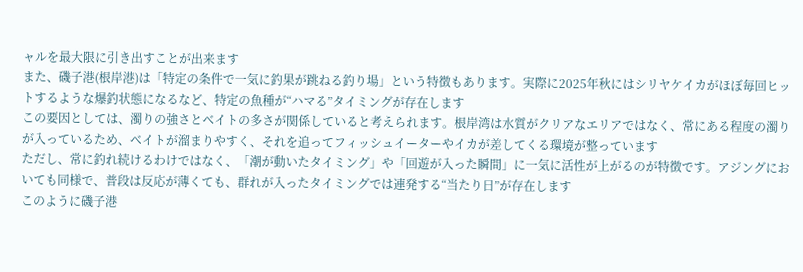ャルを最大限に引き出すことが出来ます
また、磯子港(根岸港)は「特定の条件で一気に釣果が跳ねる釣り場」という特徴もあります。実際に2025年秋にはシリヤケイカがほぼ毎回ヒットするような爆釣状態になるなど、特定の魚種が“ハマる”タイミングが存在します
この要因としては、濁りの強さとベイトの多さが関係していると考えられます。根岸湾は水質がクリアなエリアではなく、常にある程度の濁りが入っているため、ベイトが溜まりやすく、それを追ってフィッシュイーターやイカが差してくる環境が整っています
ただし、常に釣れ続けるわけではなく、「潮が動いたタイミング」や「回遊が入った瞬間」に一気に活性が上がるのが特徴です。アジングにおいても同様で、普段は反応が薄くても、群れが入ったタイミングでは連発する“当たり日”が存在します
このように磯子港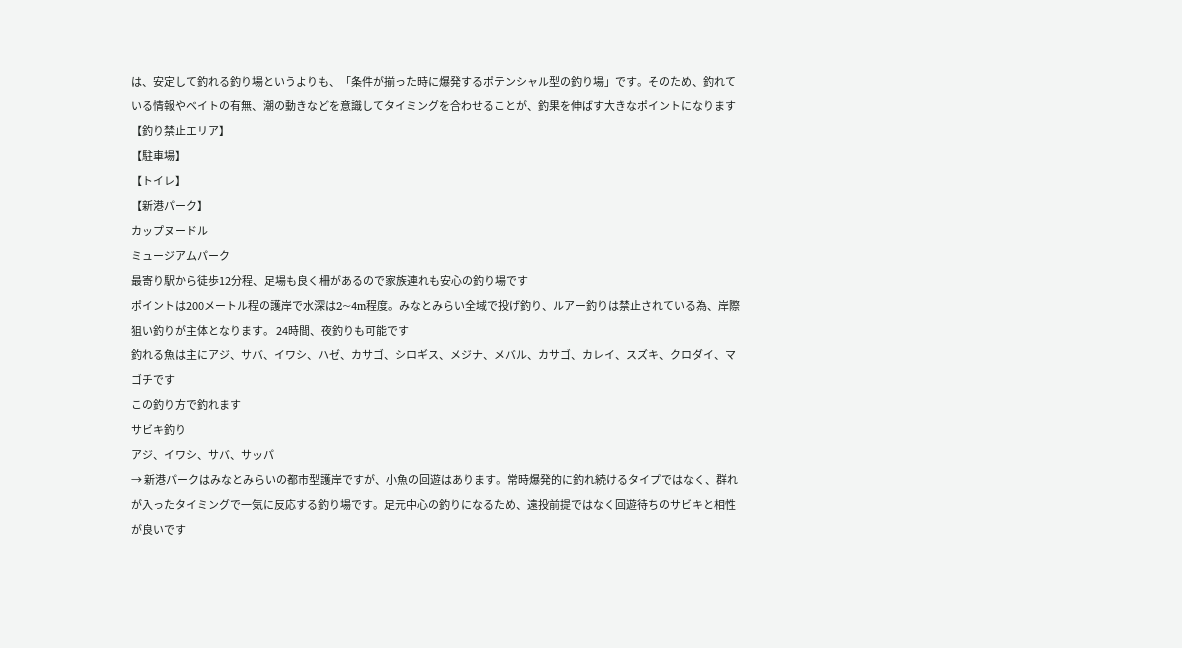は、安定して釣れる釣り場というよりも、「条件が揃った時に爆発するポテンシャル型の釣り場」です。そのため、釣れている情報やベイトの有無、潮の動きなどを意識してタイミングを合わせることが、釣果を伸ばす大きなポイントになります
【釣り禁止エリア】
【駐車場】
【トイレ】
【新港パーク】
カップヌードル
ミュージアムパーク
最寄り駅から徒歩12分程、足場も良く柵があるので家族連れも安心の釣り場です
ポイントは200メートル程の護岸で水深は2~4m程度。みなとみらい全域で投げ釣り、ルアー釣りは禁止されている為、岸際狙い釣りが主体となります。 24時間、夜釣りも可能です
釣れる魚は主にアジ、サバ、イワシ、ハゼ、カサゴ、シロギス、メジナ、メバル、カサゴ、カレイ、スズキ、クロダイ、マゴチです
この釣り方で釣れます
サビキ釣り
アジ、イワシ、サバ、サッパ
→ 新港パークはみなとみらいの都市型護岸ですが、小魚の回遊はあります。常時爆発的に釣れ続けるタイプではなく、群れが入ったタイミングで一気に反応する釣り場です。足元中心の釣りになるため、遠投前提ではなく回遊待ちのサビキと相性が良いです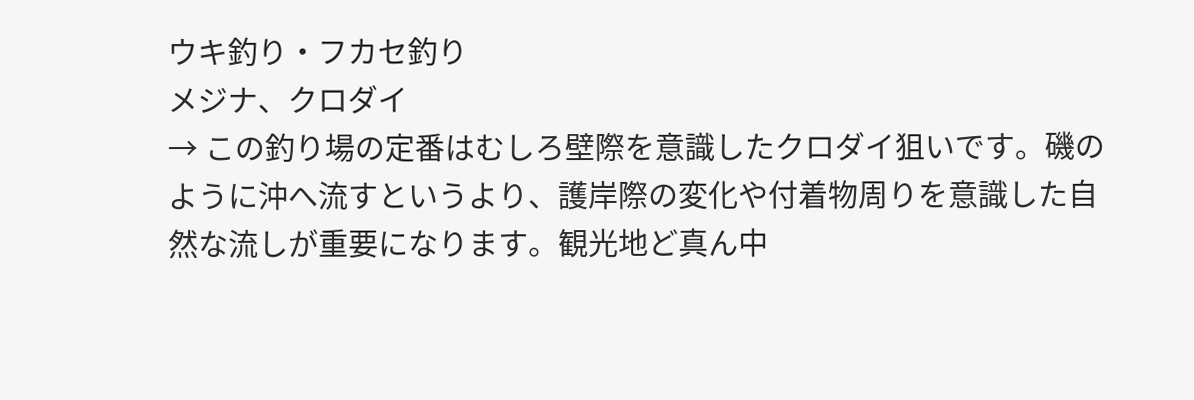ウキ釣り・フカセ釣り
メジナ、クロダイ
→ この釣り場の定番はむしろ壁際を意識したクロダイ狙いです。磯のように沖へ流すというより、護岸際の変化や付着物周りを意識した自然な流しが重要になります。観光地ど真ん中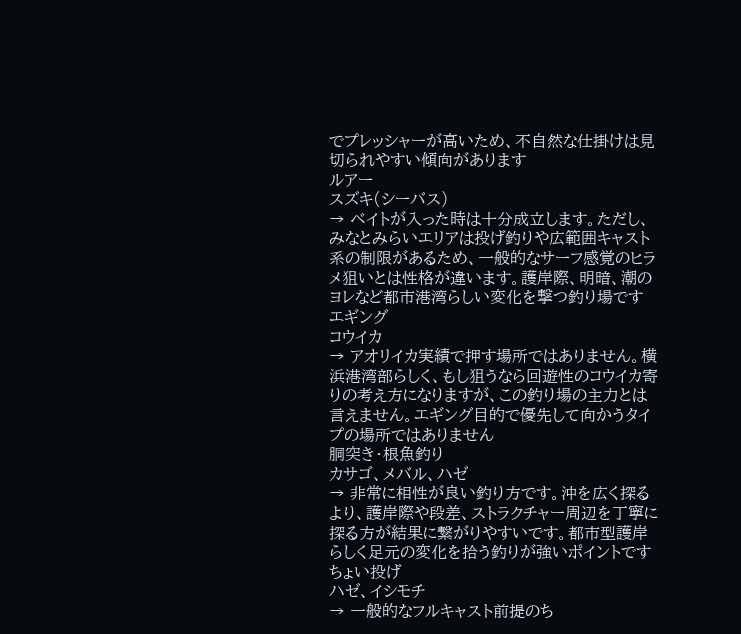でプレッシャーが高いため、不自然な仕掛けは見切られやすい傾向があります
ルアー
スズキ(シーバス)
→ ベイトが入った時は十分成立します。ただし、みなとみらいエリアは投げ釣りや広範囲キャスト系の制限があるため、一般的なサーフ感覚のヒラメ狙いとは性格が違います。護岸際、明暗、潮のヨレなど都市港湾らしい変化を撃つ釣り場です
エギング
コウイカ
→ アオリイカ実績で押す場所ではありません。横浜港湾部らしく、もし狙うなら回遊性のコウイカ寄りの考え方になりますが、この釣り場の主力とは言えません。エギング目的で優先して向かうタイプの場所ではありません
胴突き・根魚釣り
カサゴ、メバル、ハゼ
→ 非常に相性が良い釣り方です。沖を広く探るより、護岸際や段差、ストラクチャー周辺を丁寧に探る方が結果に繋がりやすいです。都市型護岸らしく足元の変化を拾う釣りが強いポイントです
ちょい投げ
ハゼ、イシモチ
→ 一般的なフルキャスト前提のち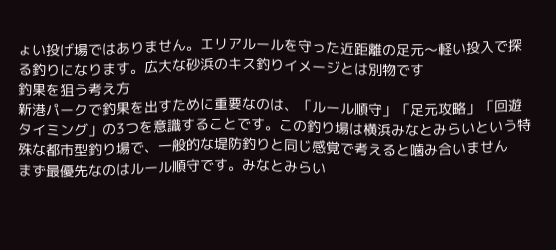ょい投げ場ではありません。エリアルールを守った近距離の足元〜軽い投入で探る釣りになります。広大な砂浜のキス釣りイメージとは別物です
釣果を狙う考え方
新港パークで釣果を出すために重要なのは、「ルール順守」「足元攻略」「回遊タイミング」の3つを意識することです。この釣り場は横浜みなとみらいという特殊な都市型釣り場で、一般的な堤防釣りと同じ感覚で考えると噛み合いません
まず最優先なのはルール順守です。みなとみらい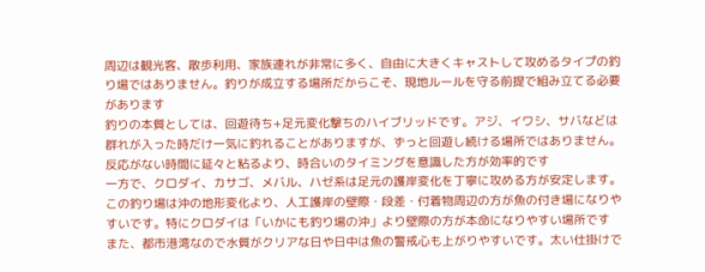周辺は観光客、散歩利用、家族連れが非常に多く、自由に大きくキャストして攻めるタイプの釣り場ではありません。釣りが成立する場所だからこそ、現地ルールを守る前提で組み立てる必要があります
釣りの本質としては、回遊待ち+足元変化撃ちのハイブリッドです。アジ、イワシ、サバなどは群れが入った時だけ一気に釣れることがありますが、ずっと回遊し続ける場所ではありません。反応がない時間に延々と粘るより、時合いのタイミングを意識した方が効率的です
一方で、クロダイ、カサゴ、メバル、ハゼ系は足元の護岸変化を丁寧に攻める方が安定します。この釣り場は沖の地形変化より、人工護岸の壁際・段差・付着物周辺の方が魚の付き場になりやすいです。特にクロダイは「いかにも釣り場の沖」より壁際の方が本命になりやすい場所です
また、都市港湾なので水質がクリアな日や日中は魚の警戒心も上がりやすいです。太い仕掛けで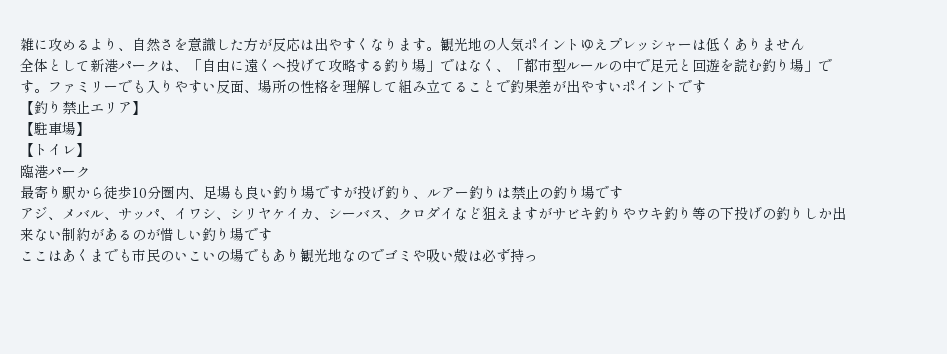雑に攻めるより、自然さを意識した方が反応は出やすくなります。観光地の人気ポイントゆえプレッシャーは低くありません
全体として新港パークは、「自由に遠くへ投げて攻略する釣り場」ではなく、「都市型ルールの中で足元と回遊を読む釣り場」です。ファミリーでも入りやすい反面、場所の性格を理解して組み立てることで釣果差が出やすいポイントです
【釣り禁止エリア】
【駐車場】
【トイレ】
臨港パーク
最寄り駅から徒歩10分圏内、足場も良い釣り場ですが投げ釣り、ルアー釣りは禁止の釣り場です
アジ、メバル、サッパ、イワシ、シリヤケイカ、シーバス、クロダイなど狙えますがサビキ釣りやウキ釣り等の下投げの釣りしか出来ない制約があるのが惜しい釣り場です
ここはあくまでも市民のいこいの場でもあり観光地なのでゴミや吸い殻は必ず持っ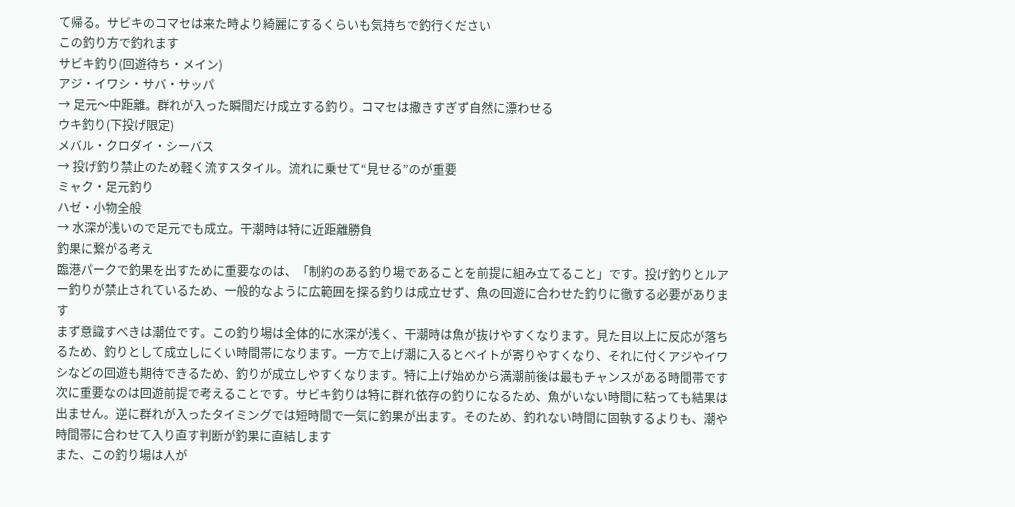て帰る。サビキのコマセは来た時より綺麗にするくらいも気持ちで釣行ください
この釣り方で釣れます
サビキ釣り(回遊待ち・メイン)
アジ・イワシ・サバ・サッパ
→ 足元〜中距離。群れが入った瞬間だけ成立する釣り。コマセは撒きすぎず自然に漂わせる
ウキ釣り(下投げ限定)
メバル・クロダイ・シーバス
→ 投げ釣り禁止のため軽く流すスタイル。流れに乗せて“見せる”のが重要
ミャク・足元釣り
ハゼ・小物全般
→ 水深が浅いので足元でも成立。干潮時は特に近距離勝負
釣果に繋がる考え
臨港パークで釣果を出すために重要なのは、「制約のある釣り場であることを前提に組み立てること」です。投げ釣りとルアー釣りが禁止されているため、一般的なように広範囲を探る釣りは成立せず、魚の回遊に合わせた釣りに徹する必要があります
まず意識すべきは潮位です。この釣り場は全体的に水深が浅く、干潮時は魚が抜けやすくなります。見た目以上に反応が落ちるため、釣りとして成立しにくい時間帯になります。一方で上げ潮に入るとベイトが寄りやすくなり、それに付くアジやイワシなどの回遊も期待できるため、釣りが成立しやすくなります。特に上げ始めから満潮前後は最もチャンスがある時間帯です
次に重要なのは回遊前提で考えることです。サビキ釣りは特に群れ依存の釣りになるため、魚がいない時間に粘っても結果は出ません。逆に群れが入ったタイミングでは短時間で一気に釣果が出ます。そのため、釣れない時間に固執するよりも、潮や時間帯に合わせて入り直す判断が釣果に直結します
また、この釣り場は人が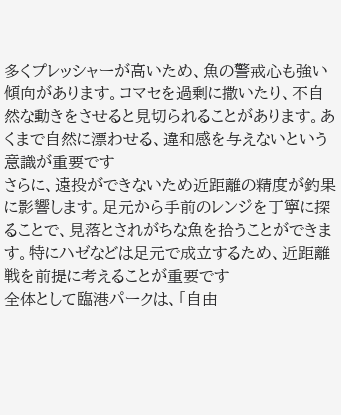多くプレッシャーが高いため、魚の警戒心も強い傾向があります。コマセを過剰に撒いたり、不自然な動きをさせると見切られることがあります。あくまで自然に漂わせる、違和感を与えないという意識が重要です
さらに、遠投ができないため近距離の精度が釣果に影響します。足元から手前のレンジを丁寧に探ることで、見落とされがちな魚を拾うことができます。特にハゼなどは足元で成立するため、近距離戦を前提に考えることが重要です
全体として臨港パークは、「自由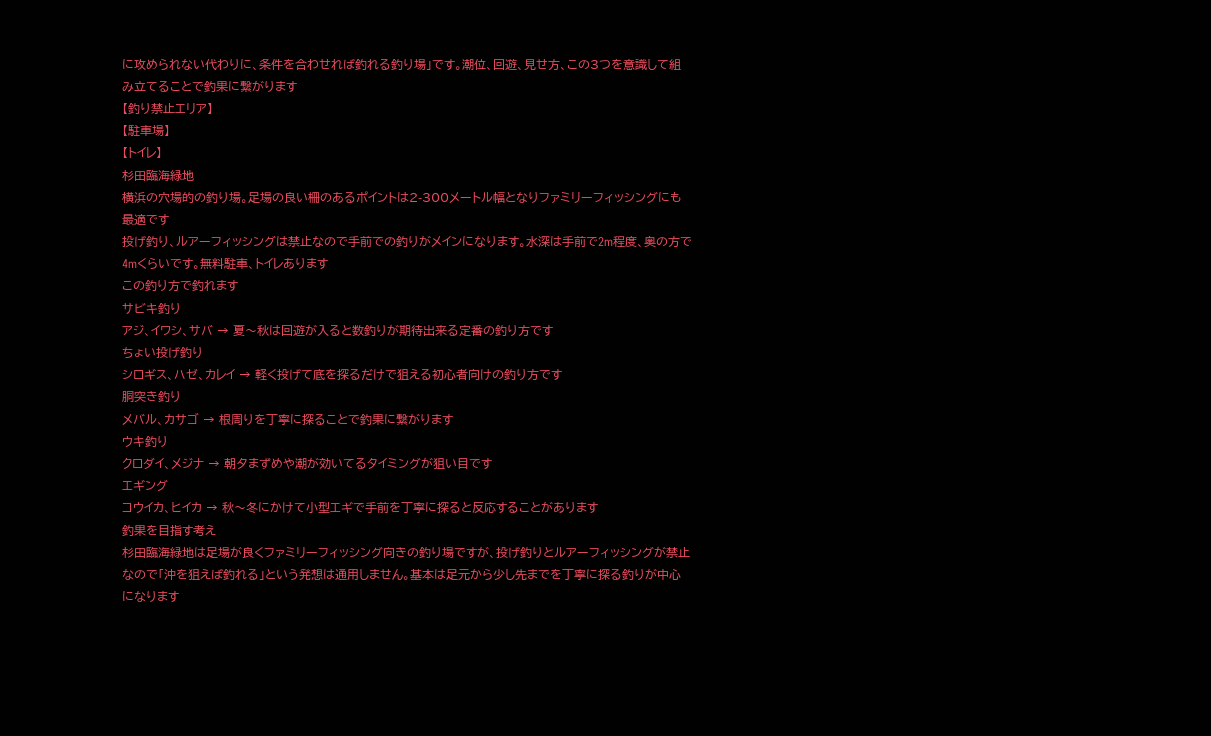に攻められない代わりに、条件を合わせれば釣れる釣り場」です。潮位、回遊、見せ方、この3つを意識して組み立てることで釣果に繋がります
【釣り禁止エリア】
【駐車場】
【トイレ】
杉田臨海緑地
横浜の穴場的の釣り場。足場の良い柵のあるポイントは2-300メートル幅となりファミリーフィッシングにも最適です
投げ釣り、ルアーフィッシングは禁止なので手前での釣りがメインになります。水深は手前で2m程度、奥の方で4mくらいです。無料駐車、トイレあります
この釣り方で釣れます
サビキ釣り
アジ、イワシ、サバ → 夏〜秋は回遊が入ると数釣りが期待出来る定番の釣り方です
ちょい投げ釣り
シロギス、ハゼ、カレイ → 軽く投げて底を探るだけで狙える初心者向けの釣り方です
胴突き釣り
メバル、カサゴ → 根周りを丁寧に探ることで釣果に繋がります
ウキ釣り
クロダイ、メジナ → 朝夕まずめや潮が効いてるタイミングが狙い目です
エギング
コウイカ、ヒイカ → 秋〜冬にかけて小型エギで手前を丁寧に探ると反応することがあります
釣果を目指す考え
杉田臨海緑地は足場が良くファミリーフィッシング向きの釣り場ですが、投げ釣りとルアーフィッシングが禁止なので「沖を狙えば釣れる」という発想は通用しません。基本は足元から少し先までを丁寧に探る釣りが中心になります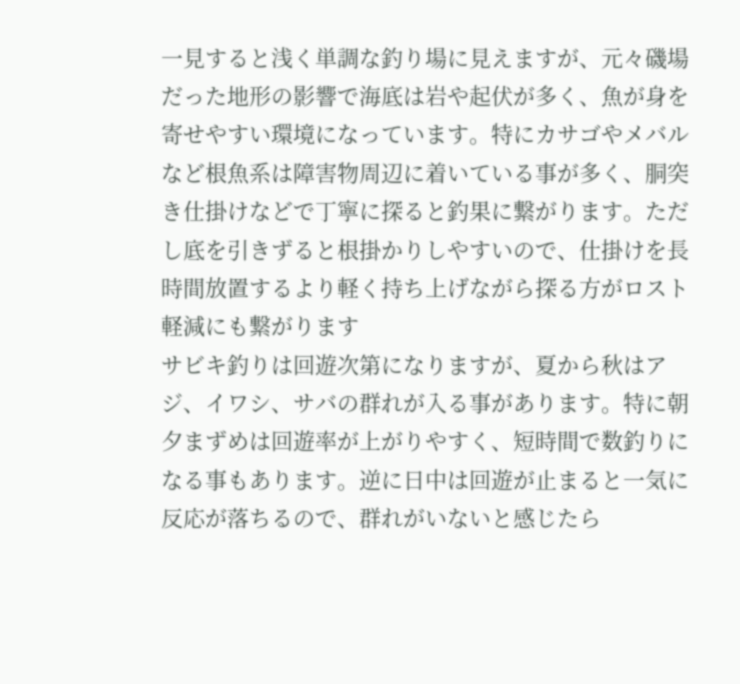一見すると浅く単調な釣り場に見えますが、元々磯場だった地形の影響で海底は岩や起伏が多く、魚が身を寄せやすい環境になっています。特にカサゴやメバルなど根魚系は障害物周辺に着いている事が多く、胴突き仕掛けなどで丁寧に探ると釣果に繋がります。ただし底を引きずると根掛かりしやすいので、仕掛けを長時間放置するより軽く持ち上げながら探る方がロスト軽減にも繋がります
サビキ釣りは回遊次第になりますが、夏から秋はアジ、イワシ、サバの群れが入る事があります。特に朝夕まずめは回遊率が上がりやすく、短時間で数釣りになる事もあります。逆に日中は回遊が止まると一気に反応が落ちるので、群れがいないと感じたら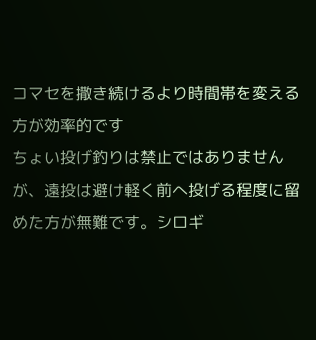コマセを撒き続けるより時間帯を変える方が効率的です
ちょい投げ釣りは禁止ではありませんが、遠投は避け軽く前へ投げる程度に留めた方が無難です。シロギ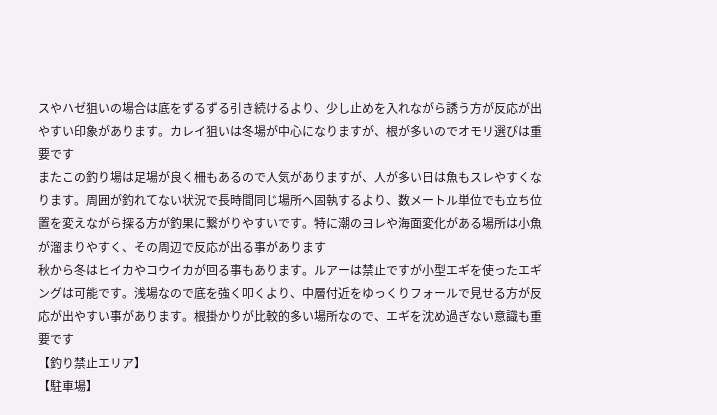スやハゼ狙いの場合は底をずるずる引き続けるより、少し止めを入れながら誘う方が反応が出やすい印象があります。カレイ狙いは冬場が中心になりますが、根が多いのでオモリ選びは重要です
またこの釣り場は足場が良く柵もあるので人気がありますが、人が多い日は魚もスレやすくなります。周囲が釣れてない状況で長時間同じ場所へ固執するより、数メートル単位でも立ち位置を変えながら探る方が釣果に繋がりやすいです。特に潮のヨレや海面変化がある場所は小魚が溜まりやすく、その周辺で反応が出る事があります
秋から冬はヒイカやコウイカが回る事もあります。ルアーは禁止ですが小型エギを使ったエギングは可能です。浅場なので底を強く叩くより、中層付近をゆっくりフォールで見せる方が反応が出やすい事があります。根掛かりが比較的多い場所なので、エギを沈め過ぎない意識も重要です
【釣り禁止エリア】
【駐車場】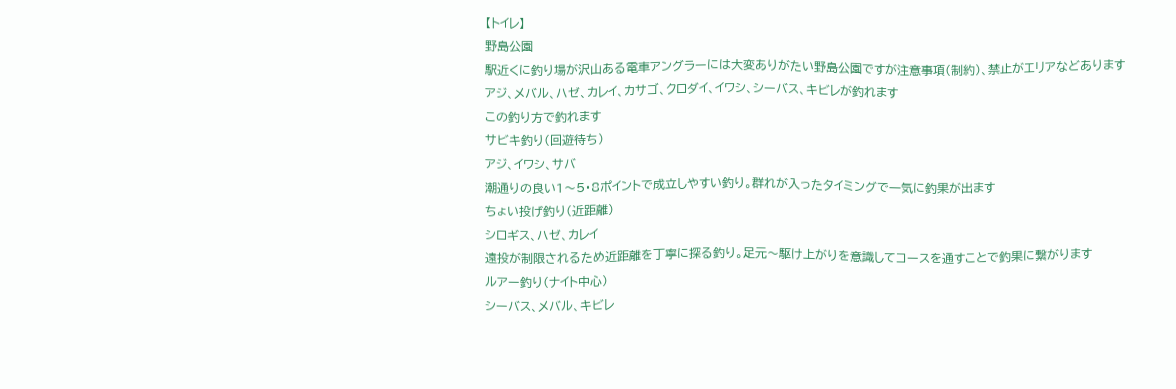【トイレ】
野島公園
駅近くに釣り場が沢山ある電車アングラーには大変ありがたい野島公園ですが注意事項(制約)、禁止がエリアなどあります
アジ、メバル、ハゼ、カレイ、カサゴ、クロダイ、イワシ、シーバス、キビレが釣れます
この釣り方で釣れます
サビキ釣り(回遊待ち)
アジ、イワシ、サバ
潮通りの良い1〜5・8ポイントで成立しやすい釣り。群れが入ったタイミングで一気に釣果が出ます
ちょい投げ釣り(近距離)
シロギス、ハゼ、カレイ
遠投が制限されるため近距離を丁寧に探る釣り。足元〜駆け上がりを意識してコースを通すことで釣果に繋がります
ルアー釣り(ナイト中心)
シーバス、メバル、キビレ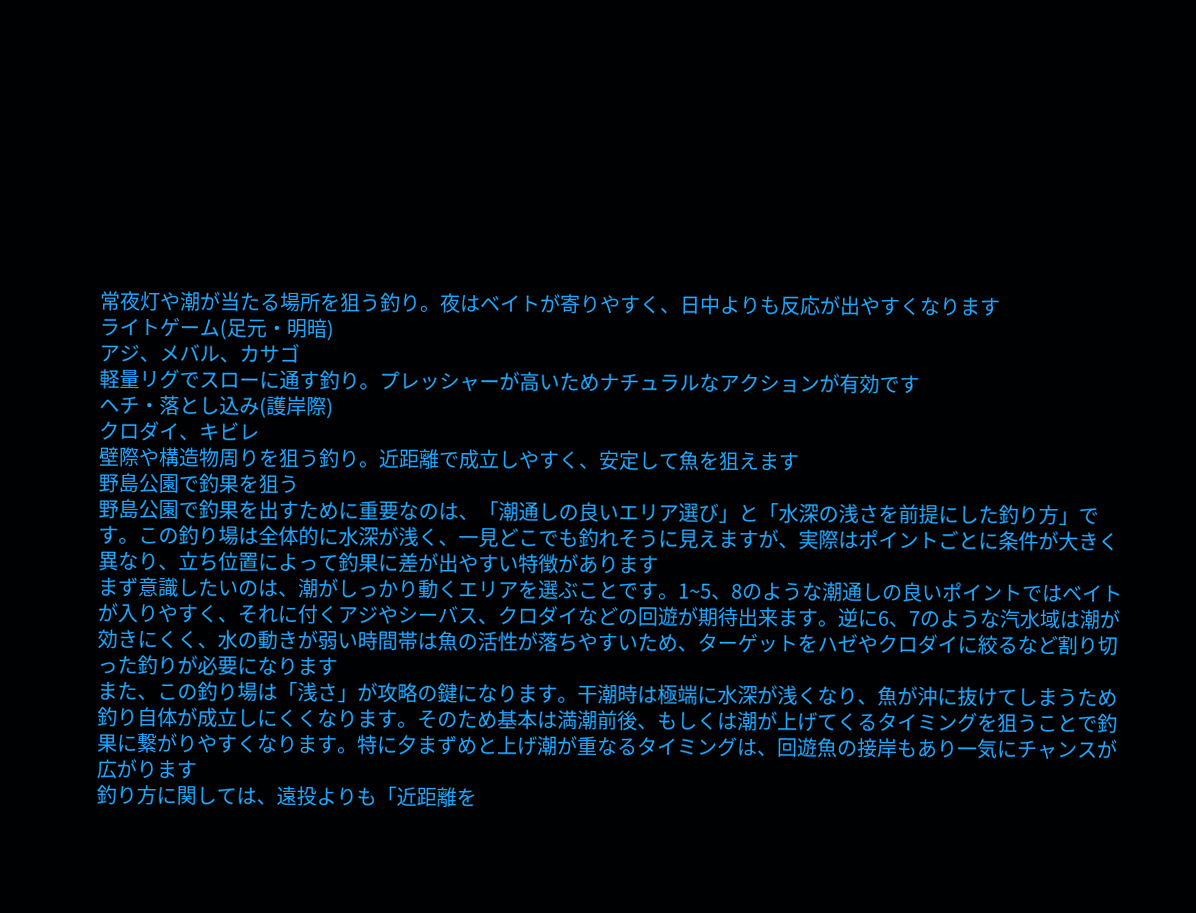常夜灯や潮が当たる場所を狙う釣り。夜はベイトが寄りやすく、日中よりも反応が出やすくなります
ライトゲーム(足元・明暗)
アジ、メバル、カサゴ
軽量リグでスローに通す釣り。プレッシャーが高いためナチュラルなアクションが有効です
ヘチ・落とし込み(護岸際)
クロダイ、キビレ
壁際や構造物周りを狙う釣り。近距離で成立しやすく、安定して魚を狙えます
野島公園で釣果を狙う
野島公園で釣果を出すために重要なのは、「潮通しの良いエリア選び」と「水深の浅さを前提にした釣り方」です。この釣り場は全体的に水深が浅く、一見どこでも釣れそうに見えますが、実際はポイントごとに条件が大きく異なり、立ち位置によって釣果に差が出やすい特徴があります
まず意識したいのは、潮がしっかり動くエリアを選ぶことです。1~5、8のような潮通しの良いポイントではベイトが入りやすく、それに付くアジやシーバス、クロダイなどの回遊が期待出来ます。逆に6、7のような汽水域は潮が効きにくく、水の動きが弱い時間帯は魚の活性が落ちやすいため、ターゲットをハゼやクロダイに絞るなど割り切った釣りが必要になります
また、この釣り場は「浅さ」が攻略の鍵になります。干潮時は極端に水深が浅くなり、魚が沖に抜けてしまうため釣り自体が成立しにくくなります。そのため基本は満潮前後、もしくは潮が上げてくるタイミングを狙うことで釣果に繋がりやすくなります。特に夕まずめと上げ潮が重なるタイミングは、回遊魚の接岸もあり一気にチャンスが広がります
釣り方に関しては、遠投よりも「近距離を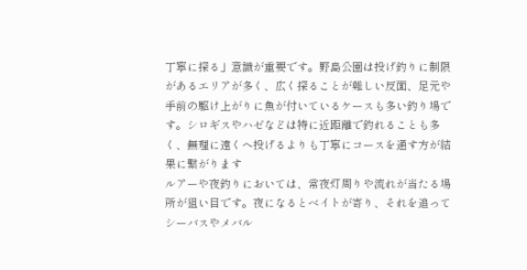丁寧に探る」意識が重要です。野島公園は投げ釣りに制限があるエリアが多く、広く探ることが難しい反面、足元や手前の駆け上がりに魚が付いているケースも多い釣り場です。シロギスやハゼなどは特に近距離で釣れることも多く、無理に遠くへ投げるよりも丁寧にコースを通す方が結果に繋がります
ルアーや夜釣りにおいては、常夜灯周りや流れが当たる場所が狙い目です。夜になるとベイトが寄り、それを追ってシーバスやメバル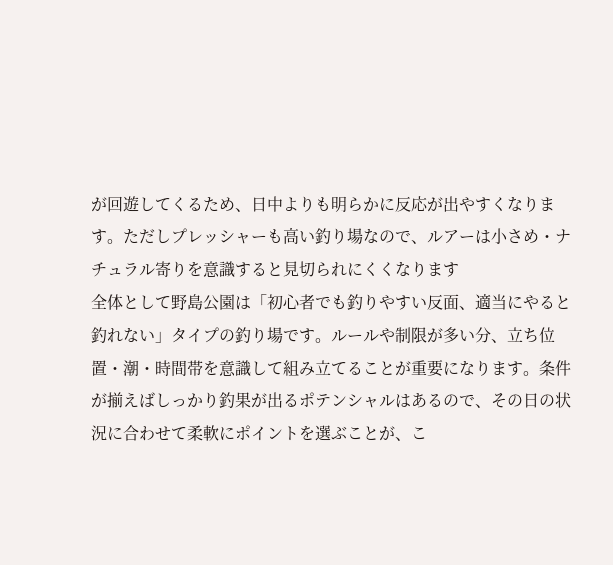が回遊してくるため、日中よりも明らかに反応が出やすくなります。ただしプレッシャーも高い釣り場なので、ルアーは小さめ・ナチュラル寄りを意識すると見切られにくくなります
全体として野島公園は「初心者でも釣りやすい反面、適当にやると釣れない」タイプの釣り場です。ルールや制限が多い分、立ち位置・潮・時間帯を意識して組み立てることが重要になります。条件が揃えばしっかり釣果が出るポテンシャルはあるので、その日の状況に合わせて柔軟にポイントを選ぶことが、こ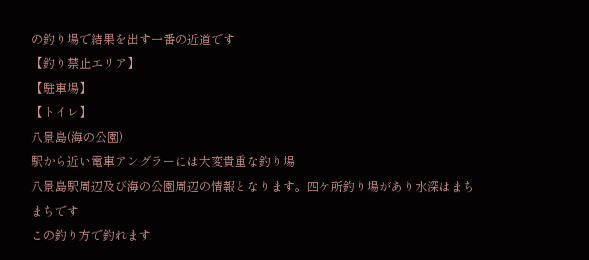の釣り場で結果を出す一番の近道です
【釣り禁止エリア】
【駐車場】
【トイレ】
八景島(海の公園)
駅から近い電車アングラーには大変貴重な釣り場
八景島駅周辺及び海の公園周辺の情報となります。四ケ所釣り場があり水深はまちまちです
この釣り方で釣れます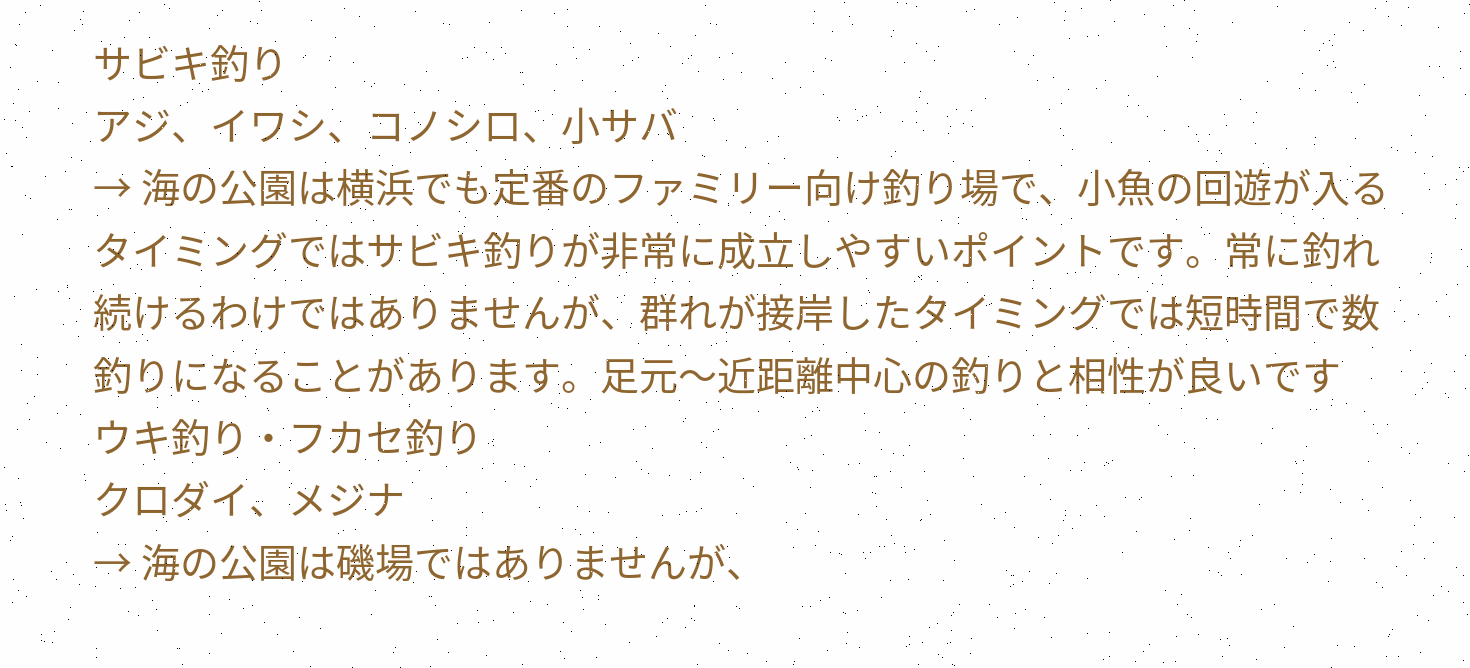サビキ釣り
アジ、イワシ、コノシロ、小サバ
→ 海の公園は横浜でも定番のファミリー向け釣り場で、小魚の回遊が入るタイミングではサビキ釣りが非常に成立しやすいポイントです。常に釣れ続けるわけではありませんが、群れが接岸したタイミングでは短時間で数釣りになることがあります。足元〜近距離中心の釣りと相性が良いです
ウキ釣り・フカセ釣り
クロダイ、メジナ
→ 海の公園は磯場ではありませんが、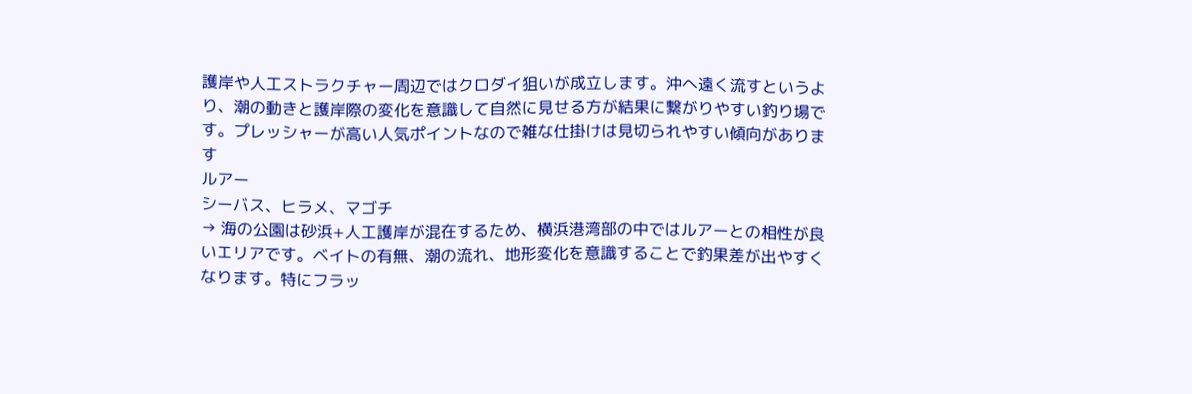護岸や人工ストラクチャー周辺ではクロダイ狙いが成立します。沖へ遠く流すというより、潮の動きと護岸際の変化を意識して自然に見せる方が結果に繋がりやすい釣り場です。プレッシャーが高い人気ポイントなので雑な仕掛けは見切られやすい傾向があります
ルアー
シーバス、ヒラメ、マゴチ
→ 海の公園は砂浜+人工護岸が混在するため、横浜港湾部の中ではルアーとの相性が良いエリアです。ベイトの有無、潮の流れ、地形変化を意識することで釣果差が出やすくなります。特にフラッ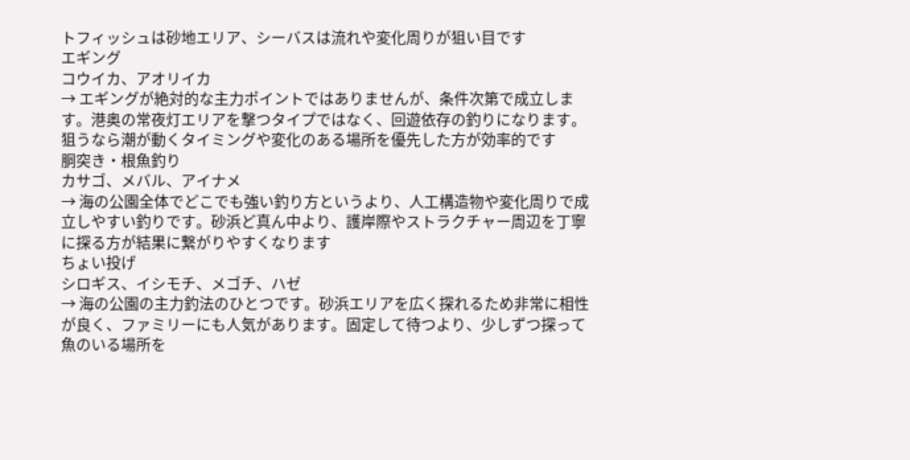トフィッシュは砂地エリア、シーバスは流れや変化周りが狙い目です
エギング
コウイカ、アオリイカ
→ エギングが絶対的な主力ポイントではありませんが、条件次第で成立します。港奥の常夜灯エリアを撃つタイプではなく、回遊依存の釣りになります。狙うなら潮が動くタイミングや変化のある場所を優先した方が効率的です
胴突き・根魚釣り
カサゴ、メバル、アイナメ
→ 海の公園全体でどこでも強い釣り方というより、人工構造物や変化周りで成立しやすい釣りです。砂浜ど真ん中より、護岸際やストラクチャー周辺を丁寧に探る方が結果に繋がりやすくなります
ちょい投げ
シロギス、イシモチ、メゴチ、ハゼ
→ 海の公園の主力釣法のひとつです。砂浜エリアを広く探れるため非常に相性が良く、ファミリーにも人気があります。固定して待つより、少しずつ探って魚のいる場所を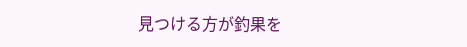見つける方が釣果を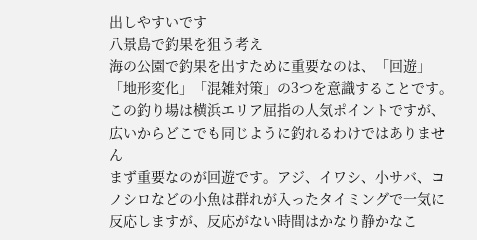出しやすいです
八景島で釣果を狙う考え
海の公園で釣果を出すために重要なのは、「回遊」「地形変化」「混雑対策」の3つを意識することです。この釣り場は横浜エリア屈指の人気ポイントですが、広いからどこでも同じように釣れるわけではありません
まず重要なのが回遊です。アジ、イワシ、小サバ、コノシロなどの小魚は群れが入ったタイミングで一気に反応しますが、反応がない時間はかなり静かなこ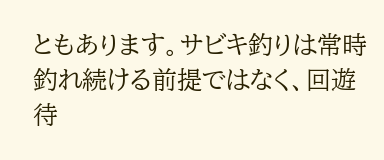ともあります。サビキ釣りは常時釣れ続ける前提ではなく、回遊待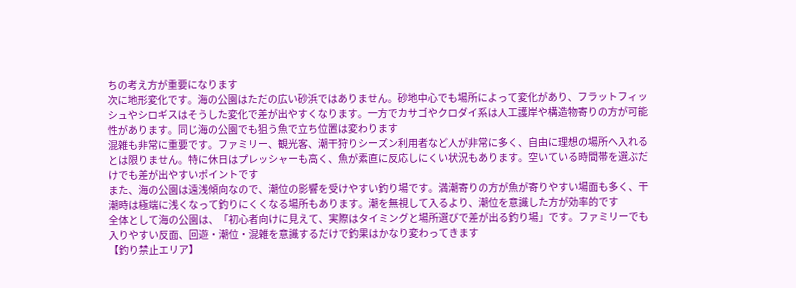ちの考え方が重要になります
次に地形変化です。海の公園はただの広い砂浜ではありません。砂地中心でも場所によって変化があり、フラットフィッシュやシロギスはそうした変化で差が出やすくなります。一方でカサゴやクロダイ系は人工護岸や構造物寄りの方が可能性があります。同じ海の公園でも狙う魚で立ち位置は変わります
混雑も非常に重要です。ファミリー、観光客、潮干狩りシーズン利用者など人が非常に多く、自由に理想の場所へ入れるとは限りません。特に休日はプレッシャーも高く、魚が素直に反応しにくい状況もあります。空いている時間帯を選ぶだけでも差が出やすいポイントです
また、海の公園は遠浅傾向なので、潮位の影響を受けやすい釣り場です。満潮寄りの方が魚が寄りやすい場面も多く、干潮時は極端に浅くなって釣りにくくなる場所もあります。潮を無視して入るより、潮位を意識した方が効率的です
全体として海の公園は、「初心者向けに見えて、実際はタイミングと場所選びで差が出る釣り場」です。ファミリーでも入りやすい反面、回遊・潮位・混雑を意識するだけで釣果はかなり変わってきます
【釣り禁止エリア】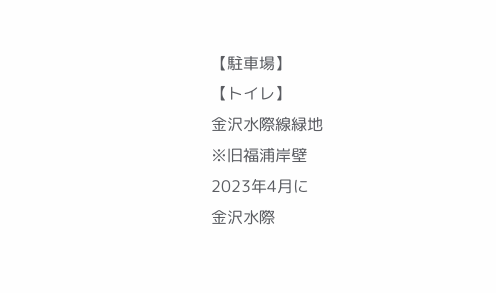【駐車場】
【トイレ】
金沢水際線緑地
※旧福浦岸壁
2023年4月に
金沢水際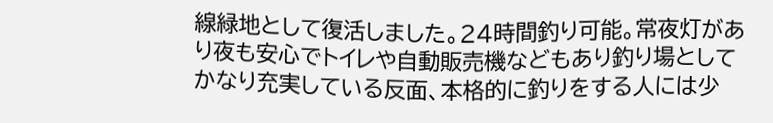線緑地として復活しました。24時間釣り可能。常夜灯があり夜も安心でトイレや自動販売機などもあり釣り場としてかなり充実している反面、本格的に釣りをする人には少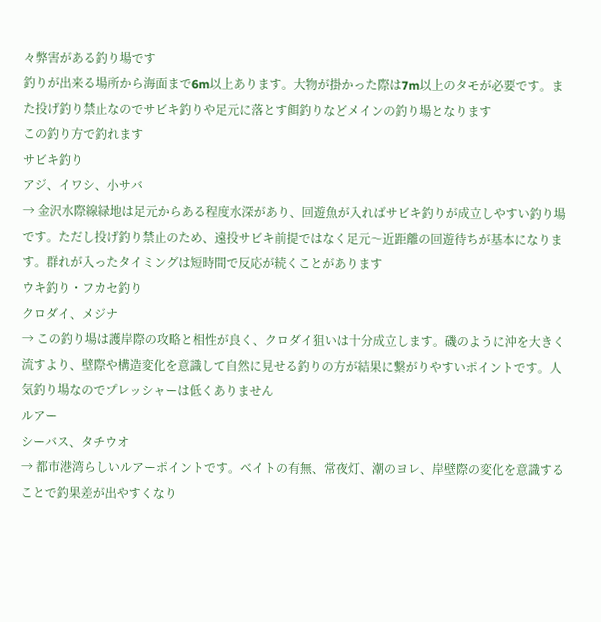々弊害がある釣り場です
釣りが出来る場所から海面まで6m以上あります。大物が掛かった際は7m以上のタモが必要です。また投げ釣り禁止なのでサビキ釣りや足元に落とす餌釣りなどメインの釣り場となります
この釣り方で釣れます
サビキ釣り
アジ、イワシ、小サバ
→ 金沢水際線緑地は足元からある程度水深があり、回遊魚が入ればサビキ釣りが成立しやすい釣り場です。ただし投げ釣り禁止のため、遠投サビキ前提ではなく足元〜近距離の回遊待ちが基本になります。群れが入ったタイミングは短時間で反応が続くことがあります
ウキ釣り・フカセ釣り
クロダイ、メジナ
→ この釣り場は護岸際の攻略と相性が良く、クロダイ狙いは十分成立します。磯のように沖を大きく流すより、壁際や構造変化を意識して自然に見せる釣りの方が結果に繋がりやすいポイントです。人気釣り場なのでプレッシャーは低くありません
ルアー
シーバス、タチウオ
→ 都市港湾らしいルアーポイントです。ベイトの有無、常夜灯、潮のヨレ、岸壁際の変化を意識することで釣果差が出やすくなり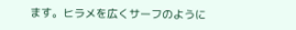ます。ヒラメを広くサーフのように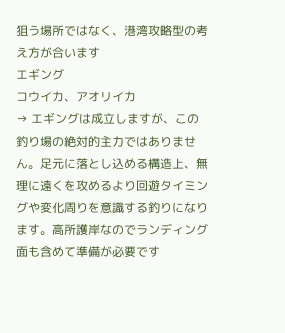狙う場所ではなく、港湾攻略型の考え方が合います
エギング
コウイカ、アオリイカ
→ エギングは成立しますが、この釣り場の絶対的主力ではありません。足元に落とし込める構造上、無理に遠くを攻めるより回遊タイミングや変化周りを意識する釣りになります。高所護岸なのでランディング面も含めて準備が必要です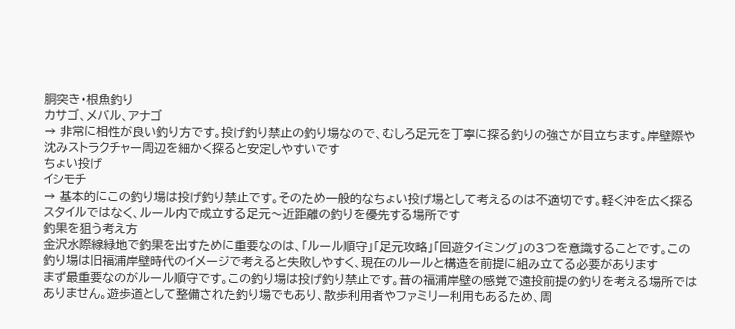胴突き・根魚釣り
カサゴ、メバル、アナゴ
→ 非常に相性が良い釣り方です。投げ釣り禁止の釣り場なので、むしろ足元を丁寧に探る釣りの強さが目立ちます。岸壁際や沈みストラクチャー周辺を細かく探ると安定しやすいです
ちょい投げ
イシモチ
→ 基本的にこの釣り場は投げ釣り禁止です。そのため一般的なちょい投げ場として考えるのは不適切です。軽く沖を広く探るスタイルではなく、ルール内で成立する足元〜近距離の釣りを優先する場所です
釣果を狙う考え方
金沢水際線緑地で釣果を出すために重要なのは、「ルール順守」「足元攻略」「回遊タイミング」の3つを意識することです。この釣り場は旧福浦岸壁時代のイメージで考えると失敗しやすく、現在のルールと構造を前提に組み立てる必要があります
まず最重要なのがルール順守です。この釣り場は投げ釣り禁止です。昔の福浦岸壁の感覚で遠投前提の釣りを考える場所ではありません。遊歩道として整備された釣り場でもあり、散歩利用者やファミリー利用もあるため、周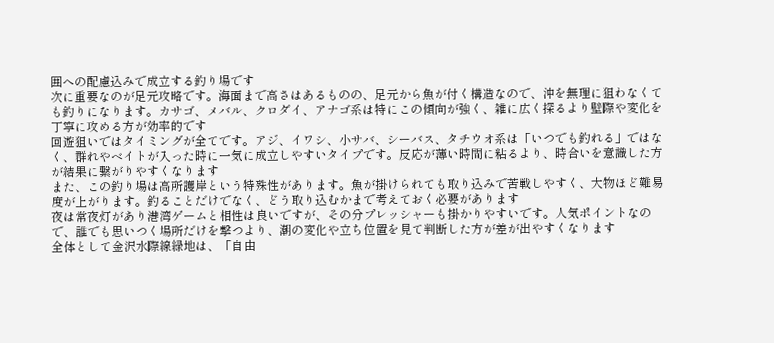囲への配慮込みで成立する釣り場です
次に重要なのが足元攻略です。海面まで高さはあるものの、足元から魚が付く構造なので、沖を無理に狙わなくても釣りになります。カサゴ、メバル、クロダイ、アナゴ系は特にこの傾向が強く、雑に広く探るより壁際や変化を丁寧に攻める方が効率的です
回遊狙いではタイミングが全てです。アジ、イワシ、小サバ、シーバス、タチウオ系は「いつでも釣れる」ではなく、群れやベイトが入った時に一気に成立しやすいタイプです。反応が薄い時間に粘るより、時合いを意識した方が結果に繋がりやすくなります
また、この釣り場は高所護岸という特殊性があります。魚が掛けられても取り込みで苦戦しやすく、大物ほど難易度が上がります。釣ることだけでなく、どう取り込むかまで考えておく必要があります
夜は常夜灯があり港湾ゲームと相性は良いですが、その分プレッシャーも掛かりやすいです。人気ポイントなので、誰でも思いつく場所だけを撃つより、潮の変化や立ち位置を見て判断した方が差が出やすくなります
全体として金沢水際線緑地は、「自由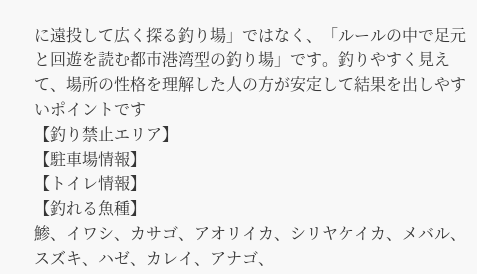に遠投して広く探る釣り場」ではなく、「ルールの中で足元と回遊を読む都市港湾型の釣り場」です。釣りやすく見えて、場所の性格を理解した人の方が安定して結果を出しやすいポイントです
【釣り禁止エリア】
【駐車場情報】
【トイレ情報】
【釣れる魚種】
鯵、イワシ、カサゴ、アオリイカ、シリヤケイカ、メバル、スズキ、ハゼ、カレイ、アナゴ、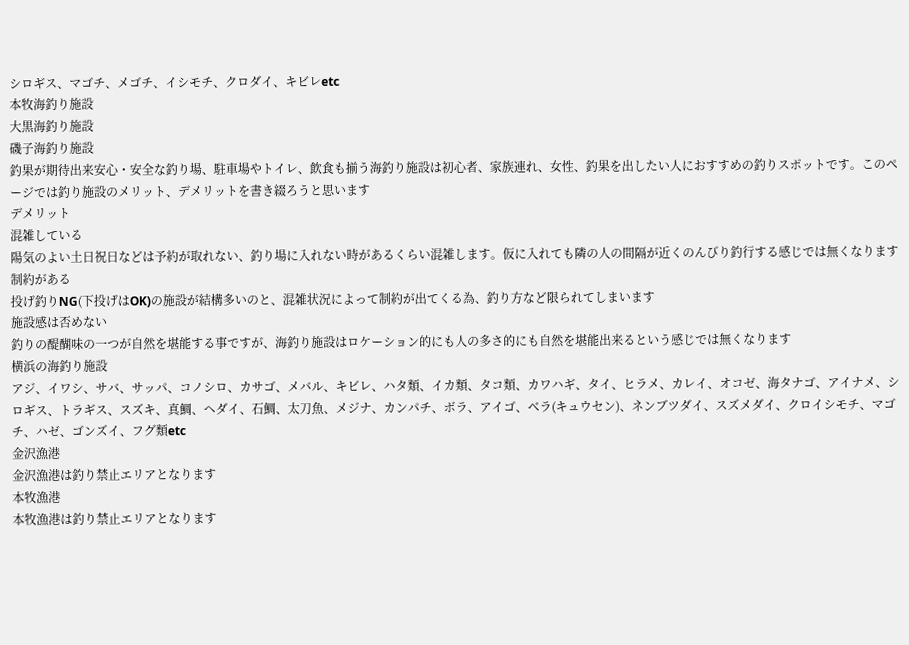シロギス、マゴチ、メゴチ、イシモチ、クロダイ、キビレetc
本牧海釣り施設
大黒海釣り施設
磯子海釣り施設
釣果が期待出来安心・安全な釣り場、駐車場やトイレ、飲食も揃う海釣り施設は初心者、家族連れ、女性、釣果を出したい人におすすめの釣りスポットです。このページでは釣り施設のメリット、デメリットを書き綴ろうと思います
デメリット
混雑している
陽気のよい土日祝日などは予約が取れない、釣り場に入れない時があるくらい混雑します。仮に入れても隣の人の間隔が近くのんびり釣行する感じでは無くなります
制約がある
投げ釣りNG(下投げはOK)の施設が結構多いのと、混雑状況によって制約が出てくる為、釣り方など限られてしまいます
施設感は否めない
釣りの醍醐味の一つが自然を堪能する事ですが、海釣り施設はロケーション的にも人の多さ的にも自然を堪能出来るという感じでは無くなります
横浜の海釣り施設
アジ、イワシ、サバ、サッパ、コノシロ、カサゴ、メバル、キビレ、ハタ類、イカ類、タコ類、カワハギ、タイ、ヒラメ、カレイ、オコゼ、海タナゴ、アイナメ、シロギス、トラギス、スズキ、真鯛、ヘダイ、石鯛、太刀魚、メジナ、カンパチ、ボラ、アイゴ、ベラ(キュウセン)、ネンブツダイ、スズメダイ、クロイシモチ、マゴチ、ハゼ、ゴンズイ、フグ類etc
金沢漁港
金沢漁港は釣り禁止エリアとなります
本牧漁港
本牧漁港は釣り禁止エリアとなります